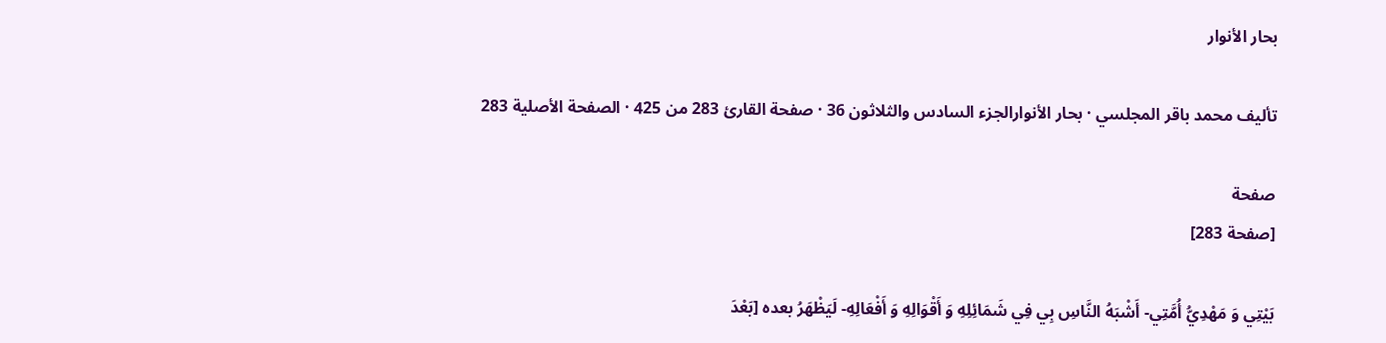بحار الأنوار

تأليف محمد باقر المجلسي · بحار الأنوارالجزء السادس والثلاثون 36 · صفحة القارئ 283 من 425 · الصفحة الأصلية 283

صفحة
[صفحة 283]

بَيْتِي وَ مَهْدِيُّ أُمَّتِي- أَشْبَهُ النَّاسِ بِي فِي شَمَائِلِهِ وَ أَقْوَالِهِ وَ أَفْعَالِهِ- لَيَظْهَرُ بعده [بَعْدَ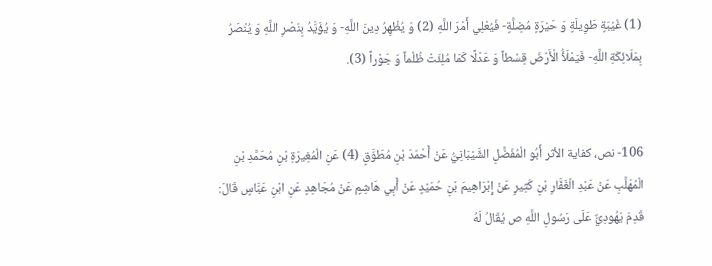(1) غَيْبَةٍ طَوِيلَةٍ وَ حَيْرَةٍ مُضِلَّةٍ- فَيُعْلِي أَمْرَ اللَّهِ (2) وَ يُظْهِرُ دِينَ اللَّهِ- وَ يُؤَيَّدُ بِنَصْرِ اللَّهِ وَ يُنْصَرُ بِمَلَائِكَةِ اللَّهِ- فَيَمْلَأُ الْأَرْضَ قِسْطاً وَ عَدْلًا كَمَا مُلِئَتْ ظُلْماً وَ جَوْراً (3).


106- نص، كفاية الأثر أَبُو الْمُفَضَّلِ الشَّيْبَانِيُّ عَنْ أَحْمَدَ بْنِ مُطَوَّقٍ (4) عَنِ الْمُغِيرَةِ بْنِ مُحَمَّدِ بْنِ الْمُهَلَّبِ عَنْ عَبْدِ الْغَفَّارِ بْنِ كَثِيرٍ عَنْ إِبْرَاهِيمَ بْنِ حُمَيْدٍ عَنْ أَبِي هَاشِمٍ عَنْ مُجَاهِدٍ عَنِ ابْنِ عَبَّاسٍ قَالَ: قَدِمَ يَهُودِيٌّ عَلَى رَسُولِ اللَّهِ ص يُقَالُ لَهُ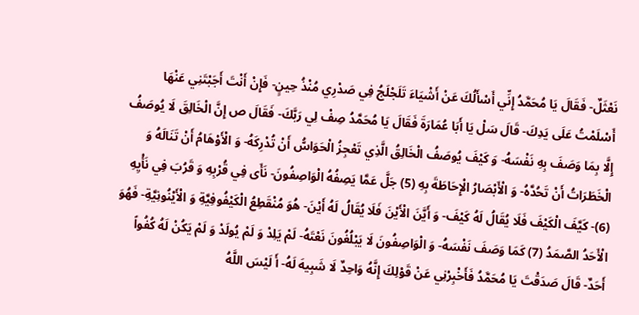نَعْثَلٌ- فَقَالَ يَا مُحَمَّدُ إِنِّي أَسْأَلُكَ عَنْ أَشْيَاءَ تَلَجْلَجُ فِي صَدْرِي مُنْذُ حِينٍ- فَإِنْ أَنْتَ أَجَبْتَنِي عَنْهَا أَسْلَمْتُ عَلَى يَدِكَ- قَالَ سَلْ يَا أَبَا عُمَارَةَ فَقَالَ يَا مُحَمَّدُ صِفْ لِي رَبَّكَ- فَقَالَ ص إِنَّ الْخَالِقَ لَا يُوصَفُ إِلَّا بِمَا وَصَفَ بِهِ نَفْسَهُ- وَ كَيْفَ يُوصَفُ الْخَالِقُ الَّذِي تَعْجِزُ الْحَوَاسُّ أَنْ تُدْرِكَهُ- وَ الْأَوْهَامُ أَنْ تَنَالَهُ وَ الْخَطَرَاتُ أَنْ تَحُدَّهُ- وَ الْأَبْصَارُ الْإِحَاطَةَ بِهِ (5) جَلَّ عَمَّا يَصِفُهُ الْوَاصِفُونَ- نَأَى فِي قُرْبِهِ وَ قَرُبَ فِي نَأْيِهِ (6)- كَيَّفَ الْكَيْفَ فَلَا يُقَالُ لَهُ كَيْفَ- وَ أَيَّنَ الْأَيْنَ فَلَا يُقَالُ لَهُ أَيْنَ- هُوَ مُنْقَطِعُ الْكَيْفُوفِيَّةِ وَ الْأَيْنُونِيَّةِ- فَهُوَ الْأَحَدُ الصَّمَدُ (7) كَمَا وَصَفَ نَفْسَهُ- وَ الْوَاصِفُونَ لَا يَبْلُغُونَ نَعْتَهُ- لَمْ يَلِدْ وَ لَمْ يُولَدْ وَ لَمْ يَكُنْ لَهُ كُفُواً أَحَدٌ- قَالَ صَدَقْتَ يَا مُحَمَّدُ فَأَخْبِرْنِي عَنْ قَوْلِكَ إِنَّهُ وَاحِدٌ لَا شَبِيهَ لَهُ- أَ لَيْسَ اللَّهُ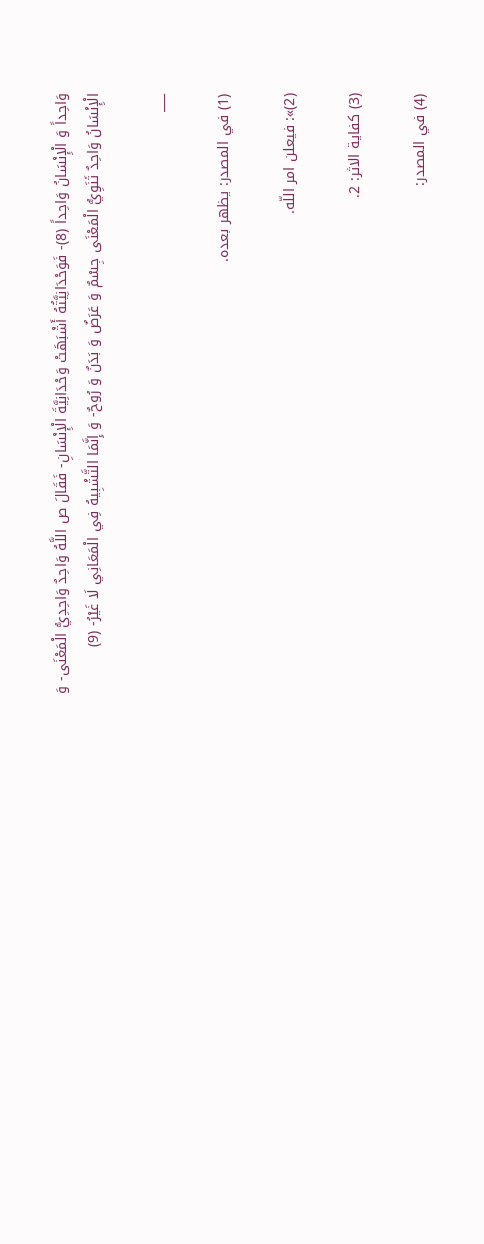وَاحِداً وَ الْإِنْسَانُ وَاحِداً (8)- فَوَحْدَانِيَّتُهُ أَشْبَهَتْ وَحْدَانِيَّةَ الْإِنْسَانِ- فَقَالَ ص اللَّهُ وَاحِدٌ وَاحِدِيُّ الْمَعْنَى- وَ الْإِنْسَانُ وَاحِدٌ ثَنَوِيُّ الْمَعْنَى جِسْمٌ وَ عَرَضٌ وَ بَدَنٌ وَ رُوحٌ- وَ إِنَّمَا التَّشْبِيهُ فِي الْمَعَانِي لَا غَيْرُ- (9)

___

(1) في المصدر: يظهر بعده.

(2)»: فيعلن امر اللّه.

(3) كفاية الاثر: 2.

(4) في المصدر: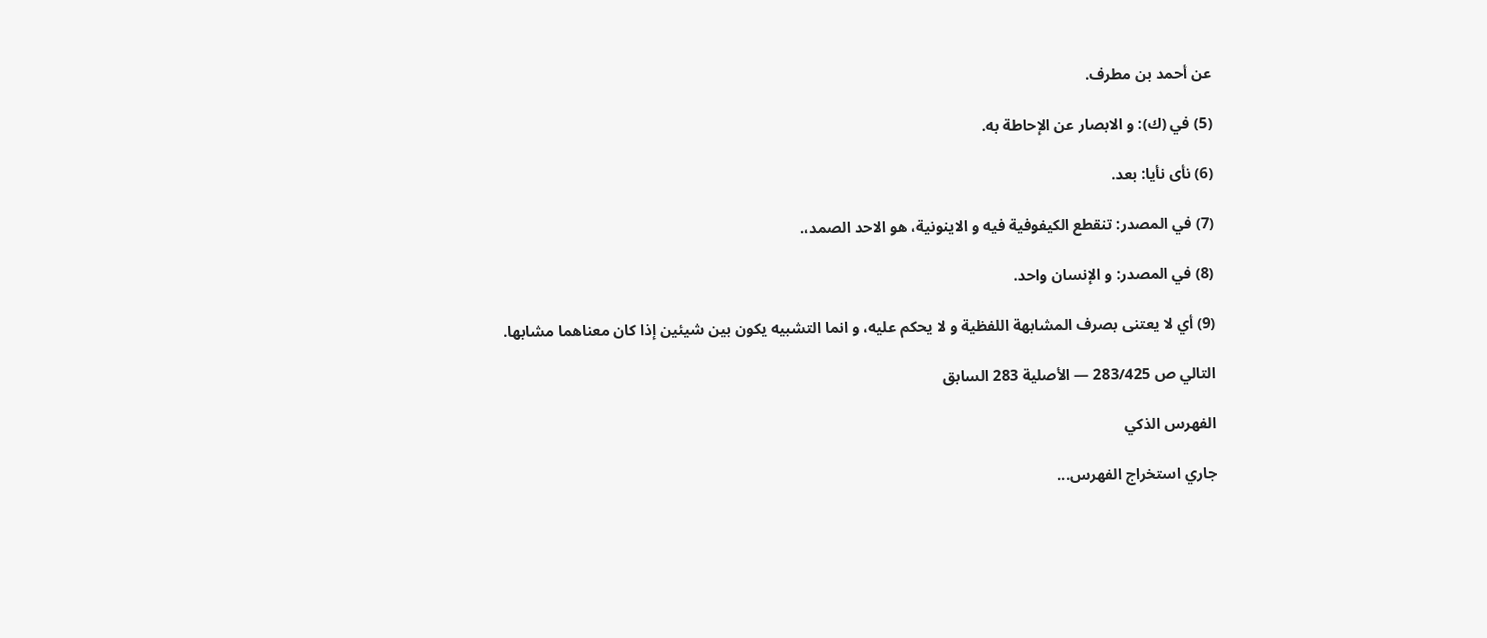عن أحمد بن مطرف.

(5) في (ك): و الابصار عن الإحاطة به.

(6) نأى نأيا: بعد.

(7) في المصدر: تنقطع الكيفوفية فيه و الاينونية، هو الاحد الصمد،.

(8) في المصدر: و الإنسان واحد.

(9) أي لا يعتنى بصرف المشابهة اللفظية و لا يحكم عليه، و انما التشبيه يكون بين شيئين إذا كان معناهما مشابها.

التالي ص 283/425 — الأصلية 283 السابق

الفهرس الذكي

جاري استخراج الفهرس...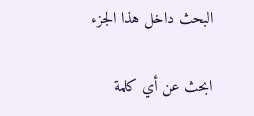البحث داخل هذا الجزء

ابحث عن أي كلمة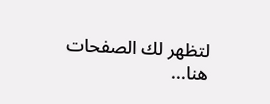لتظهر لك الصفحات هنا...